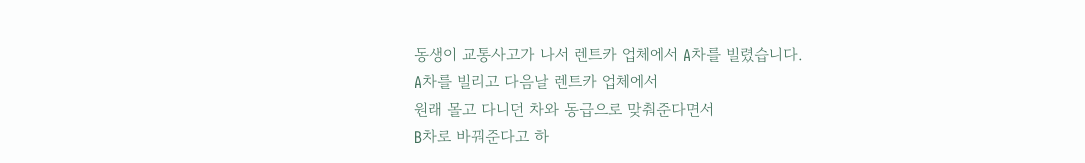동생이 교통사고가 나서 렌트카 업체에서 A차를 빌렸습니다.
A차를 빌리고 다음날 렌트카 업체에서
원래 몰고 다니던 차와 동급으로 맞춰준다면서
B차로 바꿔준다고 하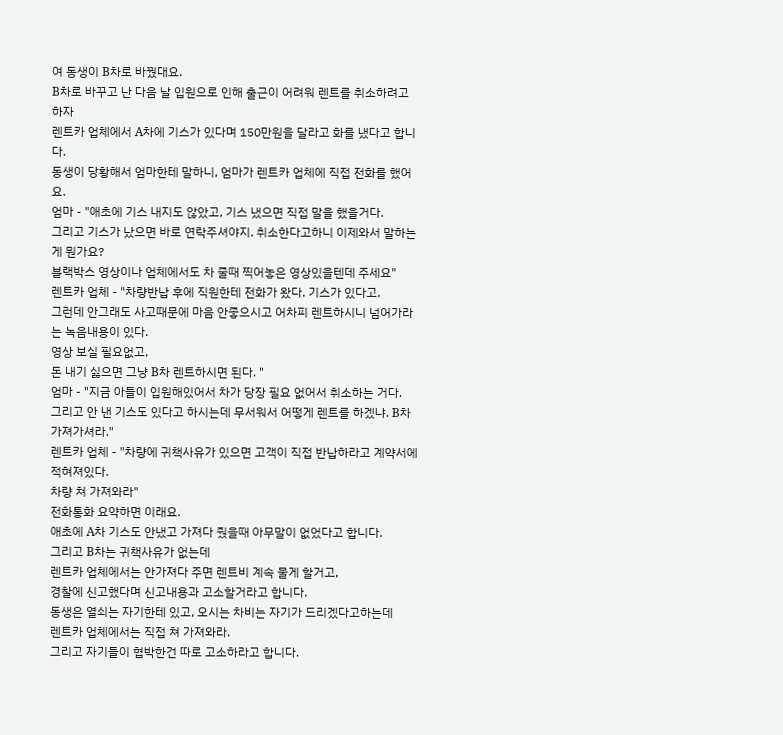여 동생이 B차로 바꿨대요.
B차로 바꾸고 난 다음 날 입원으로 인해 출근이 어려워 렌트를 취소하려고 하자
렌트카 업체에서 A차에 기스가 있다며 150만원을 달라고 화를 냈다고 합니다.
동생이 당황해서 엄마한테 말하니, 엄마가 렌트카 업체에 직접 전화를 했어요.
엄마 - "애초에 기스 내지도 않았고, 기스 냈으면 직접 말을 했을거다.
그리고 기스가 났으면 바로 연락주셔야지. 취소한다고하니 이제와서 말하는게 뭔가요?
블랙박스 영상이나 업체에서도 차 줄때 찍어놓은 영상있을텐데 주세요"
렌트카 업체 - "차량반납 후에 직원한테 전화가 왔다. 기스가 있다고.
그런데 안그래도 사고때문에 마음 안좋으시고 어차피 렌트하시니 넘어가라는 녹음내용이 있다.
영상 보실 필요없고,
돈 내기 싫으면 그냥 B차 렌트하시면 된다. "
엄마 - "지금 아들이 입원해있어서 차가 당장 필요 없어서 취소하는 거다.
그리고 안 낸 기스도 있다고 하시는데 무서워서 어떻게 렌트를 하겠냐. B차 가져가셔라."
렌트카 업체 - "차량에 귀책사유가 있으면 고객이 직접 반납하라고 계약서에 적혀져있다.
차량 쳐 가져와라"
전화통화 요약하면 이래요.
애초에 A차 기스도 안냈고 가져다 줬을때 아무말이 없었다고 합니다.
그리고 B차는 귀책사유가 없는데
렌트카 업체에서는 안가져다 주면 렌트비 계속 물게 할거고,
경찰에 신고했다며 신고내용과 고소할거라고 합니다.
동생은 열쇠는 자기한테 있고, 오시는 차비는 자기가 드리겠다고하는데
렌트카 업체에서는 직접 쳐 가져와라.
그리고 자기들이 협박한건 따로 고소하라고 합니다.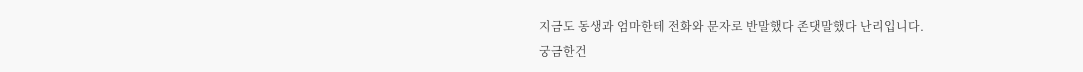지금도 동생과 엄마한테 전화와 문자로 반말했다 존댓말했다 난리입니다.
궁금한건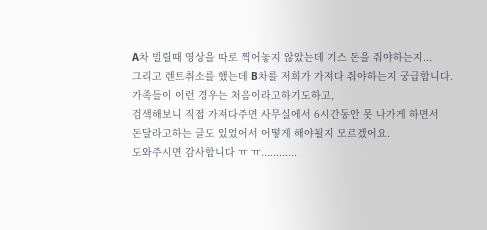A차 빌릴때 영상을 따로 찍어놓지 않았는데 기스 돈을 줘야하는지...
그리고 렌트취소를 했는데 B차를 저희가 가져다 줘야하는지 궁급합니다.
가족들이 이런 경우는 처음이라고하기도하고,
검색해보니 직접 가져다주면 사무실에서 6시간동안 못 나가게 하면서
돈달라고하는 글도 있었어서 어떻게 해야될지 모르겠어요.
도와주시면 감사합니다 ㅠ ㅠ............